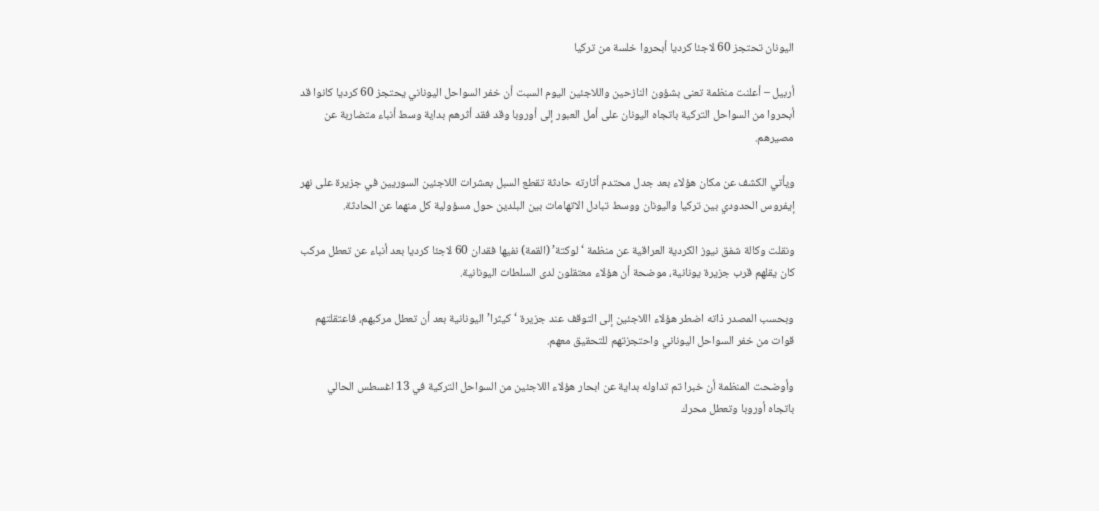اليونان تحتجز 60 لاجئا كرديا أبحروا خلسة من تركيا

أربيل – أعلنت منظمة تعنى بشؤون النازحين واللاجئين اليوم السبت أن خفر السواحل اليوناني يحتجز 60 كرديا كانوا قد أبحروا من السواحل التركية باتجاه اليونان على أمل العبور إلى أوروبا وقد فقد أثرهم بداية وسط أنباء متضاربة عن مصيرهم.

ويأتي الكشف عن مكان هؤلاء بعد جدل محتدم أثارته حادثة تقطع السبل بعشرات اللاجئين السوريين في جزيرة على نهر إيفروس الحدودي بين تركيا واليونان ووسط تبادل الاتهامات بين البلدين حول مسؤولية كل منهما عن الحادثة.

ونقلت وكالة شفق نيوز الكردية العراقية عن منظمة ‘لوكتة’ (القمة) نفيها فقدان 60 لاجئا كرديا بعد أنباء عن تعطل مركب كان يقلهم قرب جزيرة يونانية، موضحة أن هؤلاء معتقلون لدى السلطات اليونانية.

وبحسب المصدر ذاته اضطر هؤلاء اللاجئين إلى التوقف عند جزيرة ‘كيثرا’ اليونانية بعد أن تعطل مركبهم، فاعتقلتهم قوات من خفر السواحل اليوناني واحتجزتهم للتحقيق معهم.

وأوضحت المنظمة أن خبرا تم تداوله بداية عن ابحار هؤلاء اللاجئين من السواحل التركية في 13 اغسطس الحالي باتجاه أوروبا وتعطل محرك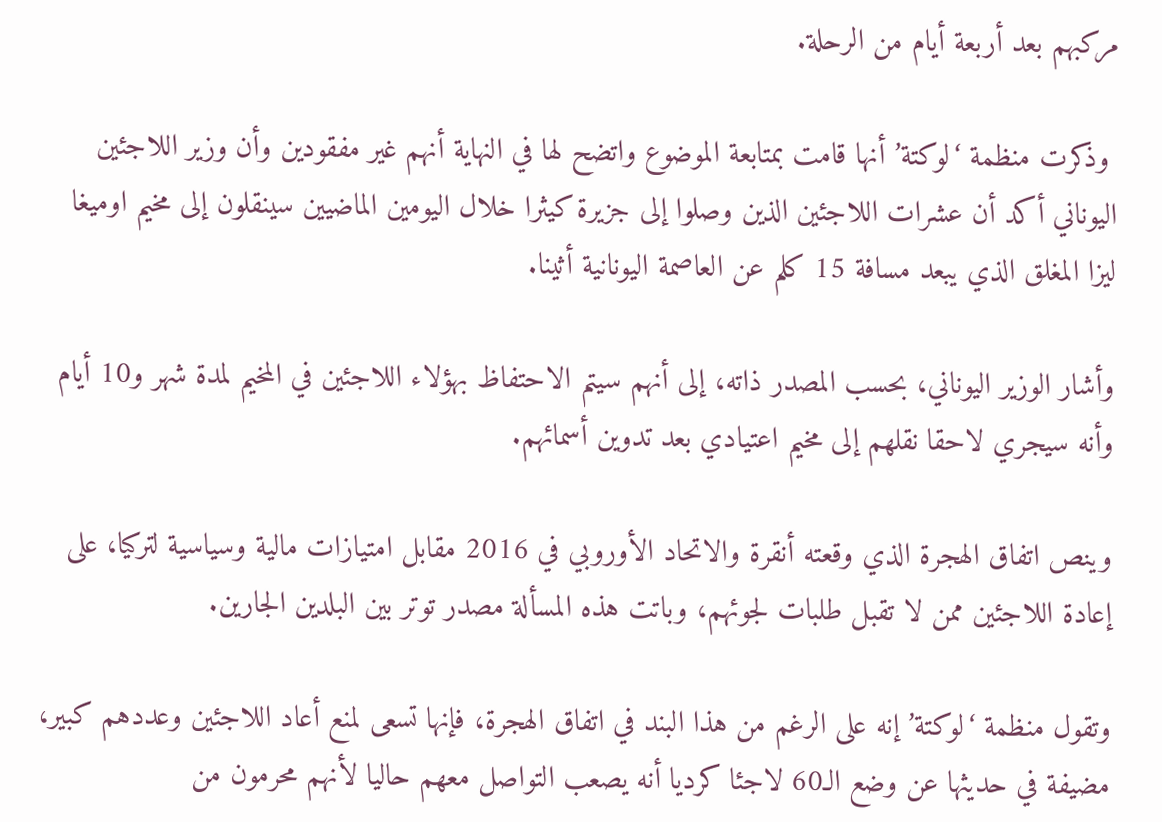مركبهم بعد أربعة أيام من الرحلة.

 وذكرت منظمة ‘لوكتة’ أنها قامت بمتابعة الموضوع واتضح لها في النهاية أنهم غير مفقودين وأن وزير اللاجئين اليوناني أكد أن عشرات اللاجئين الذين وصلوا إلى جزيرة كيثرا خلال اليومين الماضيين سينقلون إلى مخيم اوميغا ليزا المغلق الذي يبعد مسافة 15 كلم عن العاصمة اليونانية أثينا.

وأشار الوزير اليوناني، بحسب المصدر ذاته، إلى أنهم سيتم الاحتفاظ بهؤلاء اللاجئين في المخيم لمدة شهر و10 أيام وأنه سيجري لاحقا نقلهم إلى مخيم اعتيادي بعد تدوين أسمائهم.

وينص اتفاق الهجرة الذي وقعته أنقرة والاتحاد الأوروبي في 2016 مقابل امتيازات مالية وسياسية لتركيا، على إعادة اللاجئين ممن لا تقبل طلبات لجوئهم، وباتت هذه المسألة مصدر توتر بين البلدين الجارين.

وتقول منظمة ‘لوكتة’ إنه على الرغم من هذا البند في اتفاق الهجرة، فإنها تسعى لمنع أعاد اللاجئين وعددهم كبير، مضيفة في حديثها عن وضع الـ60 لاجئا كرديا أنه يصعب التواصل معهم حاليا لأنهم محرمون من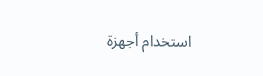استخدام أجهزة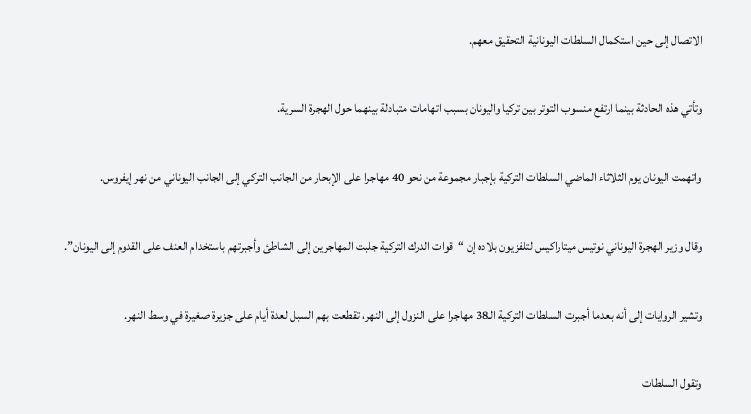الاتصال إلى حين استكمال السلطات اليونانية التحقيق معهم.

وتأتي هذه الحادثة بينما ارتفع منسوب التوتر بين تركيا واليونان بسبب اتهامات متبادلة بينهما حول الهجرة السرية.

واتهمت اليونان يوم الثلاثاء الماضي السلطات التركية بإجبار مجموعة من نحو 40 مهاجرا على الإبحار من الجانب التركي إلى الجانب اليوناني من نهر إيفروس.

وقال وزير الهجرة اليوناني نوتيس ميتاراكيس لتلفزيون بلاده إن “قوات الدرك التركية جلبت المهاجرين إلى الشاطئ وأجبرتهم باستخدام العنف على القدوم إلى اليونان”.

وتشير الروايات إلى أنه بعدما أجبرت السلطات التركية الـ38 مهاجرا على النزول إلى النهر، تقطعت بهم السبل لعدة أيام على جزيرة صغيرة في وسط النهر.

وتقول السلطات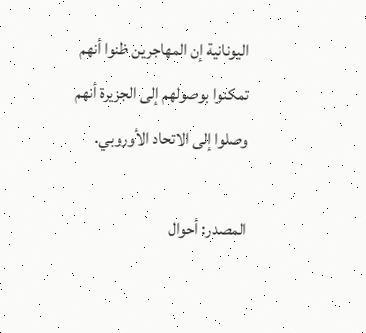اليونانية إن المهاجرين ظنوا أنهم تمكنوا بوصولهم إلى الجزيرة أنهم وصلوا إلى الاتحاد الأوروبي.

المصدر: أحوال